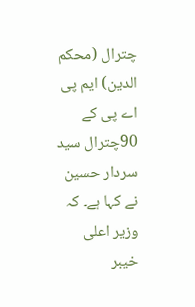چترال (محکم الدین) ایم پی اے پی کے 90چترال سید سردار حسین نے کہا ہے۔ کہ وزیر اعلی خیبر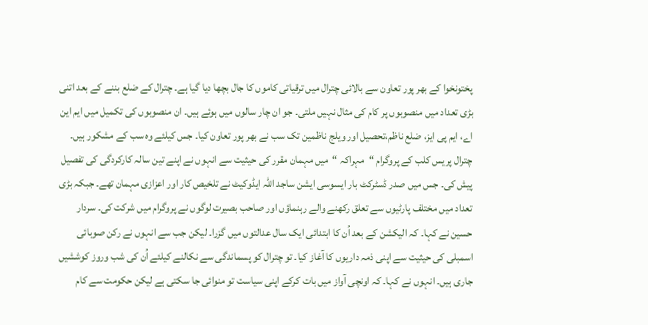پختونخوا کے بھر پور تعاون سے بالائی چترال میں ترقیاتی کاموں کا جال بچھا دیا گیا ہے۔ چترال کے ضلع بننے کے بعد اتنی بڑی تعداد میں منصوبوں پر کام کی مثال نہیں ملتی۔ جو ان چار سالوں میں ہوئے ہیں۔ ان منصوبوں کی تکمیل میں ایم این اے، ایم پی ایز، ضلع ناظم،تحصیل اور ویلج ناظمین تک سب نے بھر پور تعاون کیا۔ جس کیلئے وہ سب کے مشکور ہیں۔ چترال پریس کلب کے پروگرام “مہراکہ “میں مہمان مقرر کی حیثیت سے انہوں نے اپنے تین سالہ کارکردگی کی تفصیل پیش کی۔ جس میں صدر ڈسٹرکٹ بار ایسوسی ایشن ساجد اللہ ایڈوکیٹ نے تلخیص کار اور اعزازی مہمان تھے۔ جبکہ بڑی تعداد میں مختلف پارٹیوں سے تعلق رکھنے والے رہنماؤں اور صاحب بصیرت لوگوں نے پروگرام میں شرکت کی۔ سردار حسین نے کہا۔ کہ الیکشن کے بعد اُن کا ابتدائی ایک سال عدالتوں میں گزرا۔ لیکن جب سے انہوں نے رکن صوبائی اسمبلی کی حیثیت سے اپنی ذمہ داریوں کا آغاز کیا۔ تو چترال کو پسماندگی سے نکالنے کیلئے اُن کی شب وروز کوششیں جاری ہیں۔ انہوں نے کہا۔ کہ اونچی آواز میں بات کرکے اپنی سیاست تو منوائی جا سکتی ہے لیکن حکومت سے کام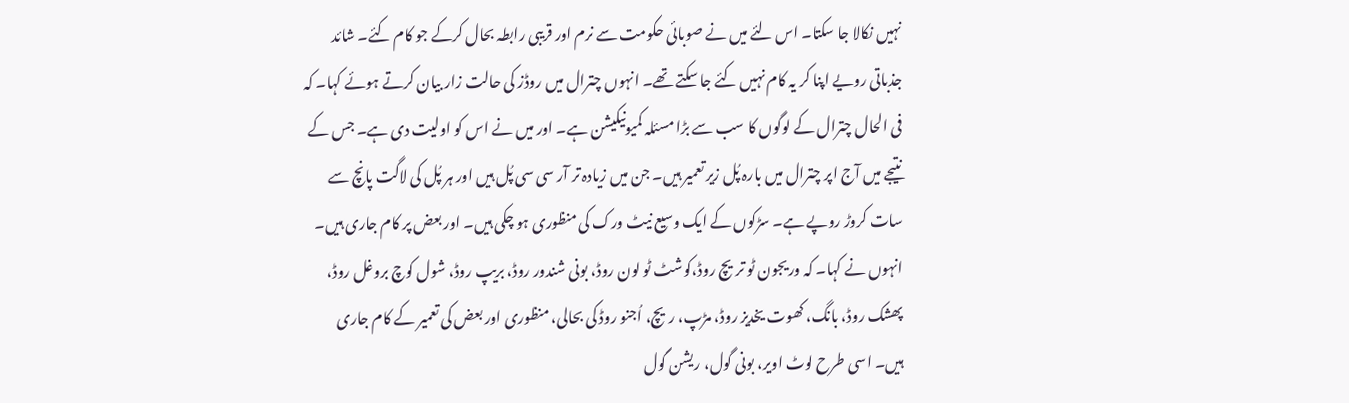نہیں نکالا جا سکتا۔ اس لئے میں نے صوبائی حکومت سے نرم اور قریبی رابطہ بحال کرکے جو کام کئے۔ شائد جذباتی رویے اپنا کر یہ کام نہیں کئے جا سکتے تھے۔ انہوں چترال میں روڈز کی حالت زار بیان کرتے ہوئے کہا۔ کہ فی الحال چترال کے لوگوں کا سب سے بڑا مسئلہ کمیونیکیشن ہے۔ اور میں نے اس کو اولیت دی ہے۔ جس کے نتیجے میں آج اپر چترال میں بارہ پُل زیر تعمیر ہیں۔ جن میں زیادہ تر آر سی سی پُل ہیں اور ہر پُل کی لاگت پانچ سے سات کروڑ روپے ہے۔ سڑکوں کے ایک وسیع نیٹ ورک کی منظوری ہو چکی ہیں۔ اور بعض پر کام جاری ہیں۔ انہوں نے کہا۔ کہ وریجون ٹو تریچ روڈ،کوشٹ ٹو لون روڈ، بونی شندور روڈ، بریپ روڈ، شول کوچ بروغل روڈ، پھشک روڈ، بانگ، کھوت یخدیز روڈ، مڑپ، ریچ، اُجنو روڈ کی بحالی، منظوری اور بعض کی تعمیر کے کام جاری ہیں۔ اسی طرح لوٹ اویر، بونی گول، ریشن گول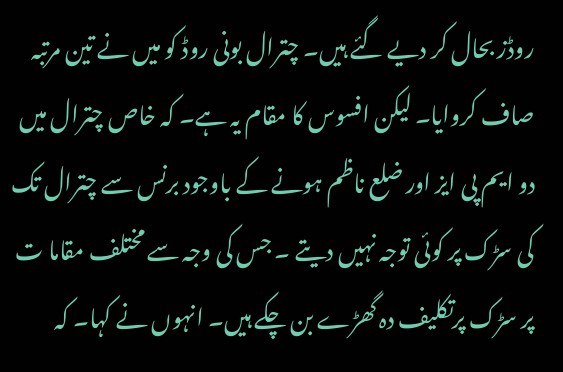روڈز بحال کر دیے گئے ہیں۔ چترال بونی روڈ کو میں نے تین مرتبہ صاف کروایا۔ لیکن افسوس کا مقام یہ ہے۔ کہ خاص چترال میں دو ایم پی ایز اور ضلع ناظم ہونے کے باوجود برنس سے چترال تک کی سڑک پر کوئی توجہ نہیں دیتے ۔ جس کی وجہ سے مختلف مقاما ت پر سڑک پرتکلیف دہ گھڑے بن چکے ہیں۔ انہوں نے کہا۔ کہ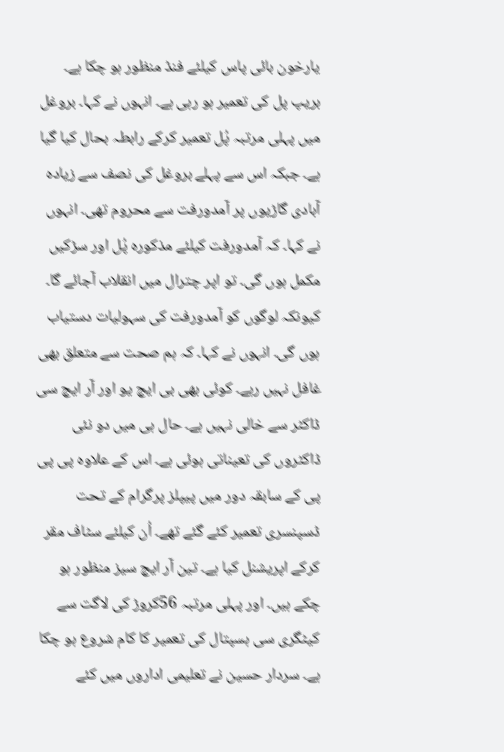یارخون بائی پاس کیلئے فنڈ منظور ہو چکا ہے۔ بریپ پل کی تعمیر ہو رہی ہے۔ انہوں نے کہا۔ بروغل میں پہلی مرتبہ پُل تعمیر کرکے رابطہ بحال کیا گیا ہے۔ جبکہ اس سے پہلے بروغل کی نصف سے زیادہ آبادی گاڑیوں پر آمدورفت سے محروم تھی۔ انہوں نے کہا۔ کہ آمدورفت کیلئے مذکورہ پُل اور سڑکیں مکمل ہوں گی۔ تو اپر چترال میں انقلاب آجائے گا۔ کیونکہ لوگوں کو آمدورفت کی سہولیات دستیاب ہوں گی۔ انہوں نے کہا۔ کہ ہم صحت سے متعلق بھی غافل نہیں رہے۔ کوئی بھی بی ایچ یو اور آر ایچ سی ڈاکٹر سے خالی نہیں ہے۔ حال ہی میں دو نئی ڈاکٹروں کی تعیناتی ہوئی ہے۔ اس کے علاوہ پی پی پی کے سابقہ دور میں پیپلز پرگرام کے تحت ڈسپنسری تعمیر کئے گئے تھے۔ اُن کیلئے سٹاف مقر کرکے اپریشنل کیا ہے۔ تین آر ایچ سیز منظور ہو چکے ہیں۔ اور پہلی مرتبہ 56کروڑ کی لاگت سے کیٹگری سی ہسپتال کی تعمیر کا کام شروع ہو چکا ہے۔ سردار حسین نے تعلیمی اداروں میں کئے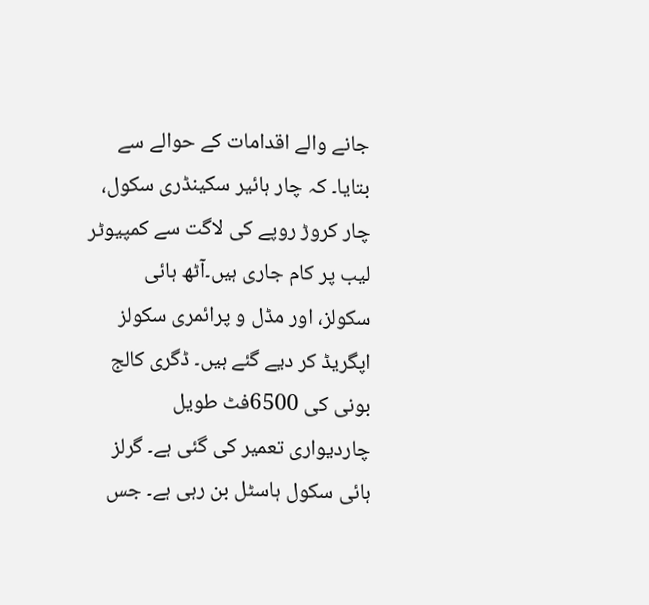جانے والے اقدامات کے حوالے سے بتایا۔ کہ چار ہائیر سکینڈری سکول، چار کروڑ روپے کی لاگت سے کمپیوٹر لیب پر کام جاری ہیں۔آٹھ ہائی سکولز، اور مڈل و پرائمری سکولز اپگریڈ کر دیے گئے ہیں۔ ڈگری کالج بونی کی 6500فٹ طویل چاردیواری تعمیر کی گئی ہے۔ گرلز ہائی سکول ہاسٹل بن رہی ہے۔ جس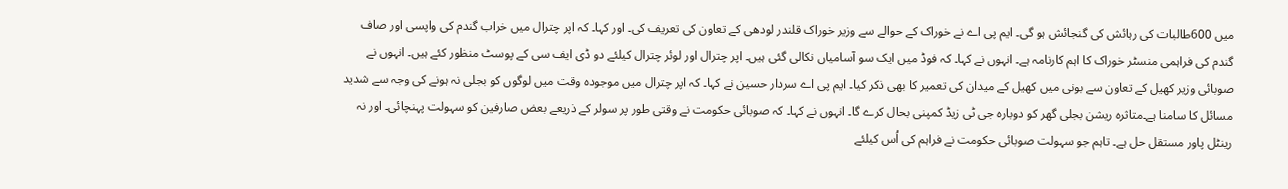میں 600طالبات کی رہائش کی گنجائش ہو گی۔ ایم پی اے نے خوراک کے حوالے سے وزیر خوراک قلندر لودھی کے تعاون کی تعریف کی۔ اور کہا۔ کہ اپر چترال میں خراب گندم کی واپسی اور صاف گندم کی فراہمی منسٹر خوراک کا اہم کارنامہ ہے۔ انہوں نے کہا۔ کہ فوڈ میں ایک سو آسامیاں نکالی گئی ہیں۔ اپر چترال اور لوئر چترال کیلئے دو ڈی ایف سی کے پوسٹ منظور کئے ہیں۔ انہوں نے صوبائی وزیر کھیل کے تعاون سے بونی میں کھیل کے میدان کی تعمیر کا بھی ذکر کیا۔ ایم پی اے سردار حسین نے کہا۔ کہ اپر چترال میں موجودہ وقت میں لوگوں کو بجلی نہ ہونے کی وجہ سے شدید مسائل کا سامنا ہے۔متاثرہ ریشن بجلی گھر کو دوبارہ جی ٹی زیڈ کمپنی بحال کرے گا۔ انہوں نے کہا۔ کہ صوبائی حکومت نے وقتی طور پر سولر کے ذریعے بعض صارفین کو سہولت پہنچائی۔ اور نہ رینٹل پاور مستقل حل ہے۔ تاہم جو سہولت صوبائی حکومت نے فراہم کی اُس کیلئے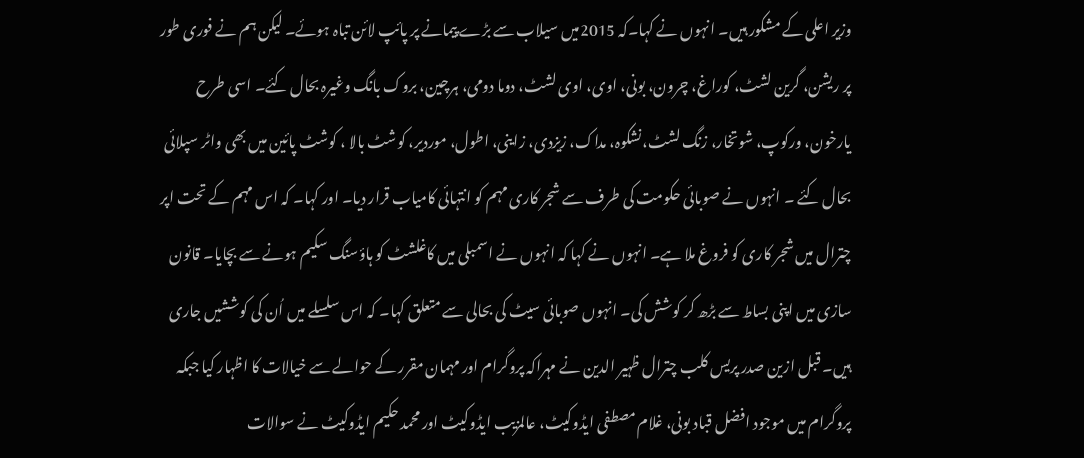وزیر اعلی کے مشکور ہیں۔ انہوں نے کہا۔کہ 2015میں سیلاب سے بڑے پیمانے پر پائپ لائن تباہ ہوئے۔ لیکن ہم نے فوری طور پر ریشن، گرین لشٹ، کوراغ، چرون، بونی، اوی، اوی لشٹ، دوما دومی، ہرچین، بروک بانگ وغیرہ بحال کئے۔ اسی طرح یارخون، ورکوپ، شوتخار، زنگ لشٹ،نشکوہ، مداک، زیزدی، زاینی، اطول، موردیر، کوشٹ بالا ، کوشٹ پائین میں بھی واٹر سپلائی بحال کئے ۔ انہوں نے صوبائی حکومت کی طرف سے شجر کاری مہم کو انتہائی کامیاب قرار دیا۔ اور کہا۔ کہ اس مہم کے تحت اپر چترال میں شجر کاری کو فروغ ملا ہے۔ انہوں نے کہا کہ انہوں نے اسمبلی میں کاغلشٹ کو ہاؤسنگ سکیم ہونے سے بچایا۔ قانون سازی میں اپنی بساط سے بڑھ کر کوشش کی۔ انہوں صوبائی سیٹ کی بحالی سے متعلق کہا۔ کہ اس سلسلے میں اُن کی کوششیں جاری ہیں۔ قبل ازین صدر پریس کلب چترال ظہیر الدین نے مہراکہ پروگرام اور مہمان مقرر کے حوالے سے خیالات کا اظہار کیا جبکہ پروگرام میں موجود افضل قباد بونی، غلام مصطفی ایڈوکیٹ، عالمزیب ایڈوکیٹ اور محمد حکیم ایڈوکیٹ نے سوالات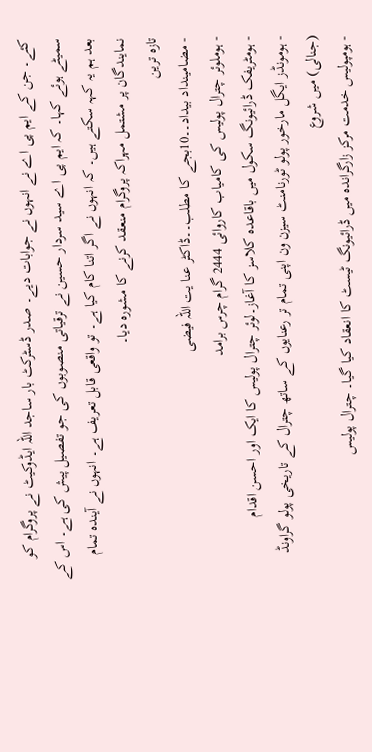کئے۔ جن کے ایم پی اے نے انہوں نے جوابات دیے۔ صدر ڈسٹرکٹ بار ساجد اللہ ایڈوکیٹ نے پروگرام کو سمیٹے ہوئے کہا۔ کہ ایم پی اے سید سردار حسین نے ترقیاتی منصوبوں کی جو تفصیل پیش کی ہے۔ اس کے بعد ہم یہ کہہ سکتے ہیں۔ کہ انہوں نے اگر اتنا کام کیا ہے۔ تو واقعی قابل تعریف ہے۔ انہوں نے آیندہ تمام نمایندگان پر مشتمل مہراکہ پروگرام منعقد کرنے کا مشورہ دیا۔
تازہ ترین
- مضامینداد بیداد۔۔10بجے کا مطلب۔۔ڈاکٹر عنا یت اللہ فیضی
- ہوملوئر چترال پولیس کی کامیاب کاروائی 2444 گرام چرس برامد
- ہومٹریفک ڈرائیونگ سکول میں باقاعدہ کلاسز کا آغاز۔لوئر چترال پولیس کا ایک اور احسن اقدام
- ہومونڈز ایگل مارخور پولو ٹورنامنٹ سیزن ون اپنی تمام تر رعنایوں کے ساتھ چترال کے تاریخی پولو گراونڈ (جنالی) میں شروع
- ہومپولیس خدمت مرکز زارگراندہ میں ڈرائیونگ ٹیسٹ کا انعقاد کیا گیا۔ چترال پولیس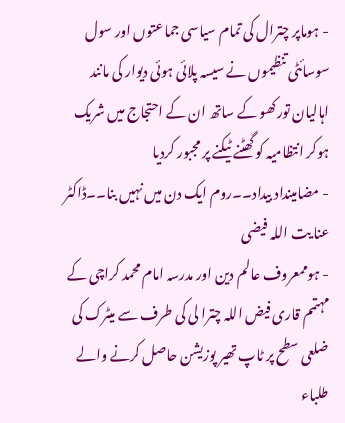- ہوماپر چترال کی تمام سیاسی جماعتوں اور سول سوسائٹی تنظیموں نے سیسہ پلائی ہوئی دیوار کی مانند اہالیان تورکھو کے ساتھ ان کے احتجاج میں شریک ہوکر انتظامیہ کو گھٹنے ٹیکنے پر مجبور کردیا
- مضامینداد بیداد۔۔روم ایک دن میں نہیں بنا۔۔ڈاکٹر عنا یت اللہ فیضی
- ہوممعروف عالم دین اور مدرسہ امام محمد کراچی کے مہتمم قاری فیض اللہ چترا لی کی طرف سے میٹرک کی ضلعی سطح پر ٹاپ تھیر پوزیشن حاصل کرنے والے طلباء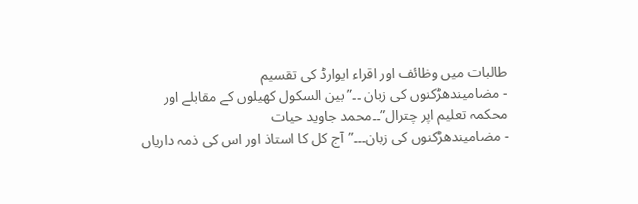طالبات میں وظائف اور اقراء ایوارڈ کی تقسیم
- مضامیندھڑکنوں کی زبان ۔۔”بین السکول کھیلوں کے مقابلے اور محکمہ تعلیم اپر چترال”۔۔محمد جاوید حیات
- مضامیندھڑکنوں کی زبان۔۔۔”آج کل کا استاذ اور اس کی ذمہ داریاں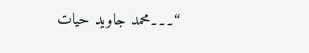“۔۔۔محمد جاوید حیات